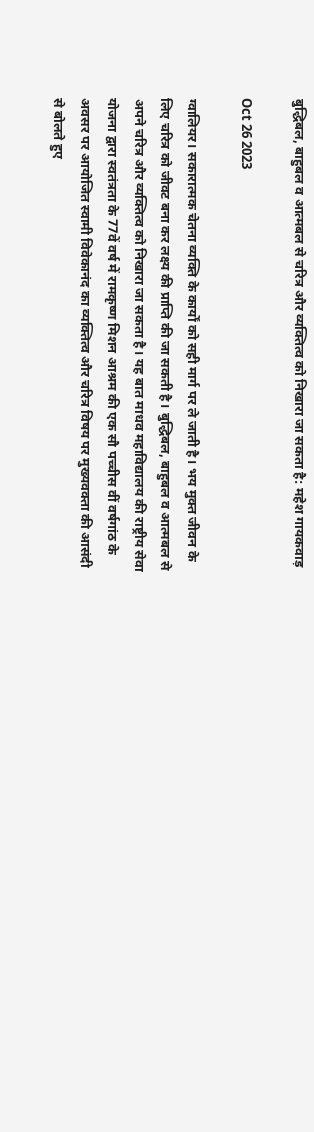बुद्धिबल, बाहुबल व आत्मबल से चरित्र और व्यक्तित्व को निखारा जा सकता है: महेश गायकवाड़

Oct 26 2023

ग्वालियर। सकारात्मक चेतना व्यक्ति के कार्यों को सही मार्ग पर ले जाती है। भय मुक्त जीवन के लिए चरित्र को जीवट बना कर लक्ष्य की प्राप्ति की जा सकती है। बुद्धिबल, बाहुबल व आत्मबल से अपने चरित्र और व्यक्तित्व को निखारा जा सकता है। यह बात माधव महाविद्यालय की राष्ट्रीय सेवा योजना द्वारा स्वतंत्रता के 77वें वर्ष में रामकृष्ण मिशन आश्रम की एक सौ पच्चीस वीं वर्षगांठ के अवसर पर आयोजित स्वामी विवेकानंद का व्यक्तित्व और चरित्र विषय पर मुख्यवक्ता की आसंदी से बोलते हुए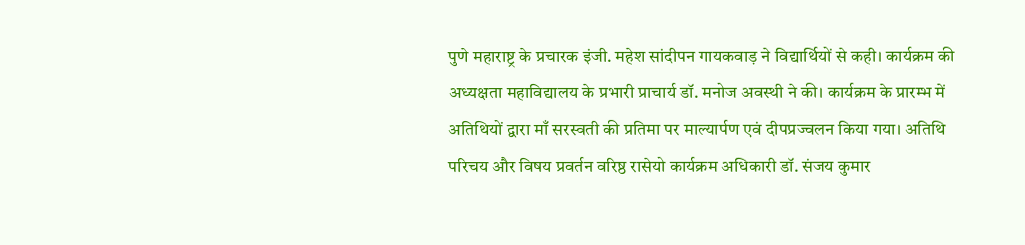पुणे महाराष्ट्र के प्रचारक इंजी. महेश सांदीपन गायकवाड़ ने विद्यार्थियों से कही। कार्यक्रम की अध्यक्षता महाविद्यालय के प्रभारी प्राचार्य डॉ. मनोज अवस्थी ने की। कार्यक्रम के प्रारम्भ में अतिथियों द्वारा माँ सरस्वती की प्रतिमा पर माल्यार्पण एवं दीपप्रज्वलन किया गया। अतिथि परिचय और विषय प्रवर्तन वरिष्ठ रासेयो कार्यक्रम अधिकारी डॉ. संजय कुमार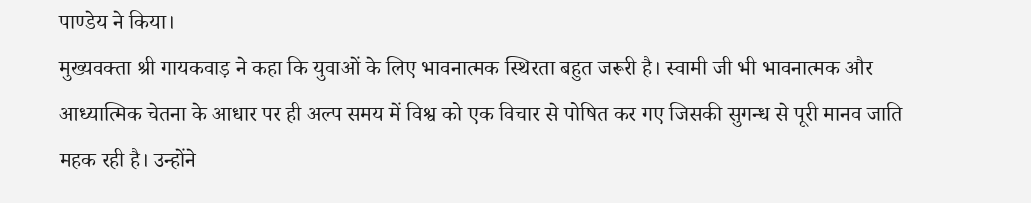पाण्डेय ने किया।
मुख्यवक्ता श्री गायकवाड़ ने कहा कि युवाओं के लिए भावनात्मक स्थिरता बहुत जरूरी है। स्वामी जी भी भावनात्मक और आध्यात्मिक चेतना के आधार पर ही अल्प समय में विश्व को एक विचार से पोषित कर गए जिसकी सुगन्ध से पूरी मानव जाति महक रही है। उन्होंने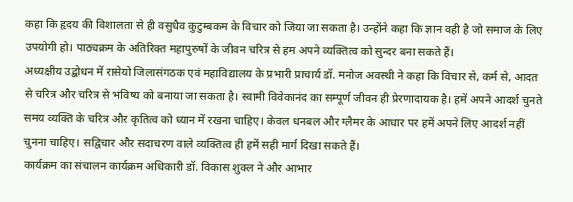कहा कि हृदय की विशालता से ही वसुधैव कुटुम्बकम के विचार को जिया जा सकता है। उन्होंने कहा कि ज्ञान वही है जो समाज के लिए उपयोगी हो। पाठ्यक्रम के अतिरिक्त महापुरुषों के जीवन चरित्र से हम अपने व्यक्तित्व को सुन्दर बना सकते हैं।
अध्यक्षीय उद्बोधन में रासेयो जिलासंगठक एवं महाविद्यालय के प्रभारी प्राचार्य डॉ. मनोज अवस्थी ने कहा कि विचार से, कर्म से, आदत से चरित्र और चरित्र से भविष्य को बनाया जा सकता है। स्वामी विवेकानंद का सम्पूर्ण जीवन ही प्रेरणादायक है। हमें अपने आदर्श चुनते समय व्यक्ति के चरित्र और कृतित्व को ध्यान में रखना चाहिए। केवल धनबल और ग्लैमर के आधार पर हमें अपने लिए आदर्श नहीं चुनना चाहिए। सद्विचार और सदाचरण वाले व्यक्तित्व ही हमें सही मार्ग दिखा सकते हैं।
कार्यक्रम का संचालन कार्यक्रम अधिकारी डॉ. विकास शुक्ल ने और आभार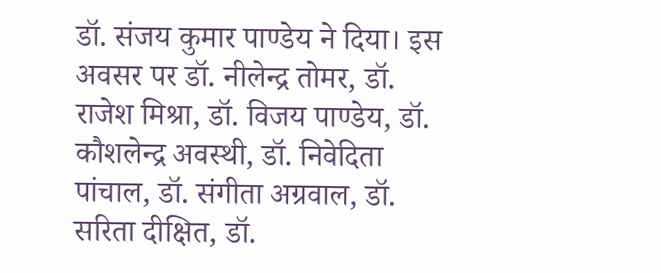डॉ. संजय कुमार पाण्डेय ने दिया। इस अवसर पर डॉ. नीलेन्द्र तोमर, डॉ. राजेश मिश्रा, डॉ. विजय पाण्डेय, डॉ. कौशलेन्द्र अवस्थी, डॉ. निवेदिता पांचाल, डॉ. संगीता अग्रवाल, डॉ. सरिता दीक्षित, डॉ.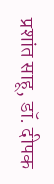प्रशांत साहू, डॉ. दीपक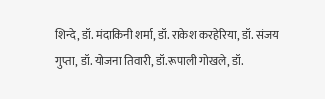शिन्दे, डॉ. मंदाकिनी शर्मा, डॉ. राकेश करहेरिया, डॉ. संजय गुप्ता, डॉ. योजना तिवारी, डॉ.रूपाली गोखले, डॉ.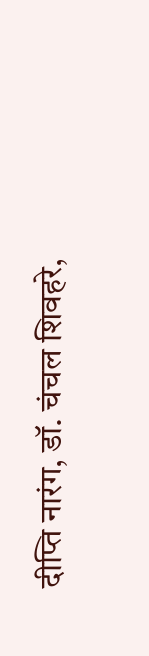दीप्ति नारंग, डॉ. चंचल शिवहरे,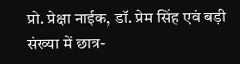प्रो. प्रेक्षा नाईक, डॉ. प्रेम सिंह एवं बड़ी संख्या में छात्र-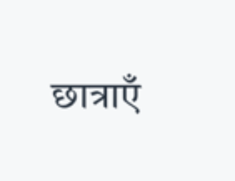छात्राएँ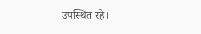उपस्थित रहे।